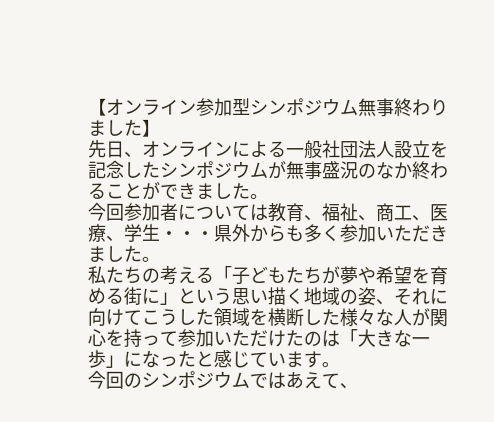【オンライン参加型シンポジウム無事終わりました】
先日、オンラインによる一般社団法人設立を記念したシンポジウムが無事盛況のなか終わることができました。
今回参加者については教育、福祉、商工、医療、学生・・・県外からも多く参加いただきました。
私たちの考える「子どもたちが夢や希望を育める街に」という思い描く地域の姿、それに向けてこうした領域を横断した様々な人が関心を持って参加いただけたのは「大きな一歩」になったと感じています。
今回のシンポジウムではあえて、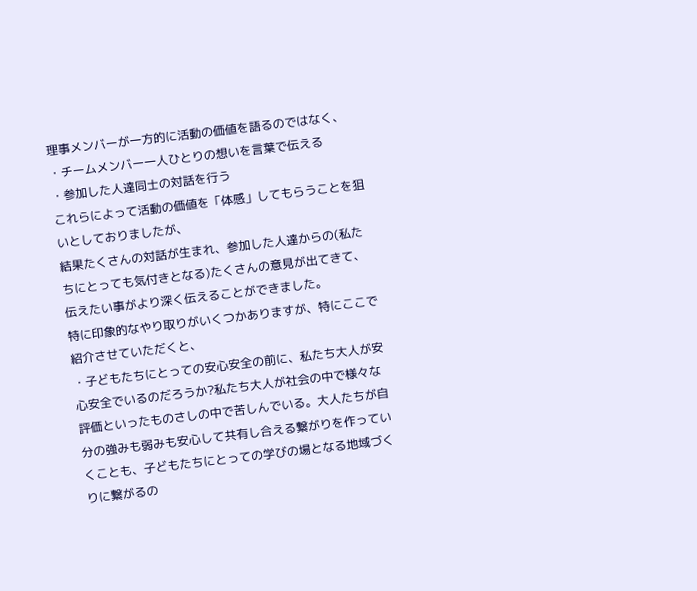理事メンバーが一方的に活動の価値を語るのではなく、
・チームメンバー一人ひとりの想いを言葉で伝える
・参加した人達同士の対話を行う
これらによって活動の価値を「体感」してもらうことを狙いとしておりましたが、
結果たくさんの対話が生まれ、参加した人達からの(私たちにとっても気付きとなる)たくさんの意見が出てきて、伝えたい事がより深く伝えることができました。
特に印象的なやり取りがいくつかありますが、特にここで紹介させていただくと、
・子どもたちにとっての安心安全の前に、私たち大人が安心安全でいるのだろうか?私たち大人が社会の中で様々な評価といったものさしの中で苦しんでいる。大人たちが自分の強みも弱みも安心して共有し合える繋がりを作っていくことも、子どもたちにとっての学びの場となる地域づくりに繋がるの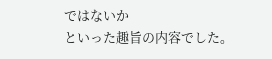ではないか
といった趣旨の内容でした。